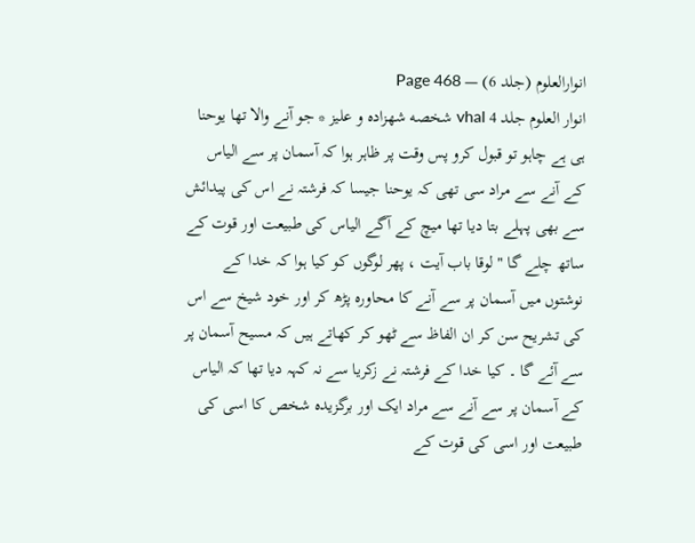انوارالعلوم (جلد 6) — Page 468
انوار العلوم جلد 4 vhal شخصه شهزاده و علیز * جو آنے والا تھا یوحنا ہی ہے چاہو تو قبول کرو پس وقت پر ظاہر ہوا کہ آسمان پر سے الیاس کے آنے سے مراد سی تھی کہ یوحنا جیسا کہ فرشتہ نے اس کی پیدائش سے بھی پہلے بتا دیا تھا میچ کے آگے الیاس کی طبیعت اور قوت کے ساتھ چلے گا " لوقا باب آیت ، پھر لوگوں کو کیا ہوا کہ خدا کے نوشتوں میں آسمان پر سے آنے کا محاورہ پڑھ کر اور خود شیخ سے اس کی تشریح سن کر ان الفاظ سے ٹھو کر کھاتے ہیں کہ مسیح آسمان پر سے آئے گا ۔ کیا خدا کے فرشتہ نے زکریا سے نہ کہہ دیا تھا کہ الیاس کے آسمان پر سے آنے سے مراد ایک اور برگزیدہ شخص کا اسی کی طبیعت اور اسی کی قوت کے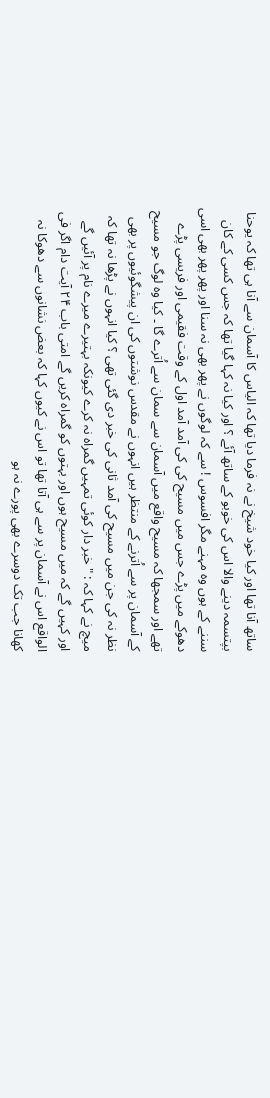ساتھ آنا تھا اور کیا خود شیخ نے نہ فرما دیا تھا کہ الیاس کا آسمان سے آنا ہی تھا کہ یوحنا بپتسمہ دینے والا اس کی خوبو کے ساتھ آئے ؟ اور کیا نہ کہا گیا تھا کہ جس کسی کے کان سننے کے ہوں وہ مہنے مگر افسوس ! سے کہ لوگوں نے پھر بھی نہ سنا اور پھر پھر بھی اسی دھوکے میں پڑے جس میں مسیح کی کی آمد آمد اول کے وقت فقیمی اور فریسی پڑے تھے اور سمجھا کہ مسیح واقع میں آسمان سے سمان سے اُترے گا ۔ کیا وہ لوگ جو مسیح کے آسمان پر سے اُترنے کے منتظر ہیں انہوں نے مقدس نوشتوں کی ان پیشگوئیوں پر بھی نظر نہ کی جن میں مسیح کی آمد ثانی کی خبر دی گئی تھی ؟ کیا انہوں نے پڑھا نہ تھا کہ میچ نے کہا کہ : " خبر دار کوئی تمہیں گمراہ نہ کرے کیونکہ بہتیرے میرے نام پر آئیں گے اور کہیں گے کہ میں مسیح ہوں اور بہتوں کو گمراہ کریں گے امتی باب ۲۴ آیت دام اگر فی الواقع اس نے آسمان پر سے ہی آتا تھا تو اس نے کیوں کہا کہ بعض نشانوں سے دھوکا نہ کھانا جب تک دوسرے بھی پورے نہ ہو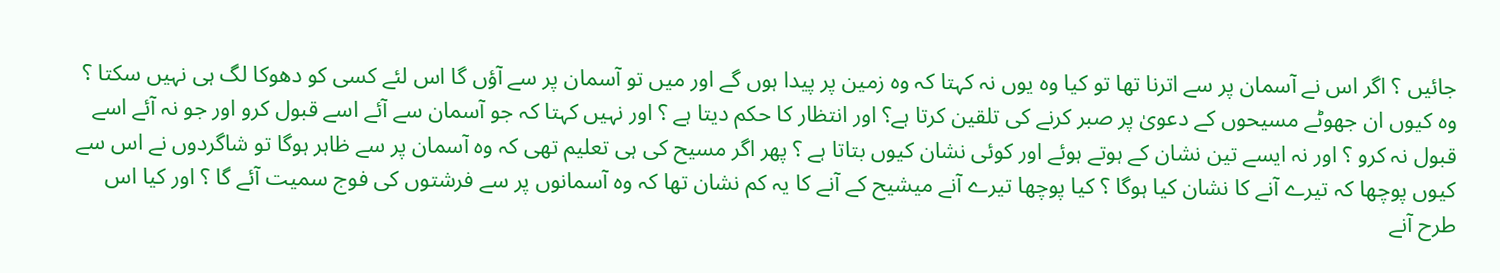جائیں ؟ اگر اس نے آسمان پر سے اترنا تھا تو کیا وہ یوں نہ کہتا کہ وہ زمین پر پیدا ہوں گے اور میں تو آسمان پر سے آؤں گا اس لئے کسی کو دھوکا لگ ہی نہیں سکتا ؟ وہ کیوں ان جھوٹے مسیحوں کے دعویٰ پر صبر کرنے کی تلقین کرتا ہے؟ اور انتظار کا حکم دیتا ہے ؟ اور نہیں کہتا کہ جو آسمان سے آئے اسے قبول کرو اور جو نہ آئے اسے قبول نہ کرو ؟ اور نہ ایسے تین نشان کے ہوتے ہوئے اور کوئی نشان کیوں بتاتا ہے ؟ پھر اگر مسیح کی ہی تعلیم تھی کہ وہ آسمان پر سے ظاہر ہوگا تو شاگردوں نے اس سے کیوں پوچھا کہ تیرے آنے کا نشان کیا ہوگا ؟ کیا پوچھا تیرے آنے میشیح کے آنے کا یہ کم نشان تھا کہ وہ آسمانوں پر سے فرشتوں کی فوج سمیت آئے گا ؟ اور کیا اس طرح آنے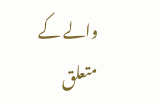والے کے متعلق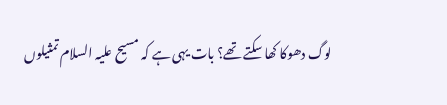لوگ دھوکا کھا سکتے تھے؟ بات یہی ہے کہ مسیح علیہ السلام تمثیلوں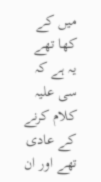میں کے کھا تھے یہ ہے کہ سی علیہ کلام کرنے کے عادی تھے اور ان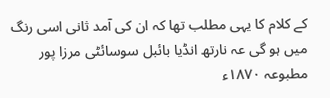کے کلام کا یہی مطلب تھا کہ ان کی آمد ثانی اسی رنگ میں ہو گی عہ نارتھ انڈیا بائبل سوسائٹی مرزا پور مطبوعہ ۱۸۷۰ء